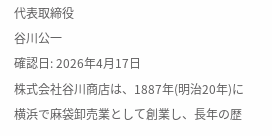代表取締役
谷川公一
確認日: 2026年4月17日
株式会社谷川商店は、1887年(明治20年)に横浜で麻袋卸売業として創業し、長年の歴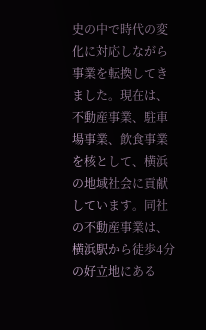史の中で時代の変化に対応しながら事業を転換してきました。現在は、不動産事業、駐車場事業、飲食事業を核として、横浜の地域社会に貢献しています。同社の不動産事業は、横浜駅から徒歩4分の好立地にある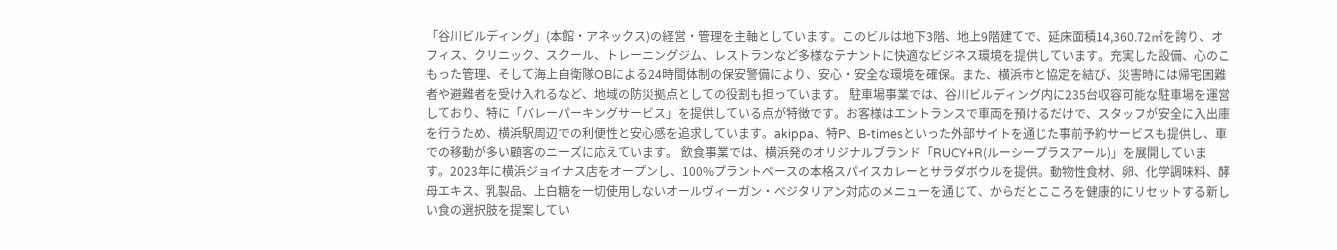「谷川ビルディング」(本館・アネックス)の経営・管理を主軸としています。このビルは地下3階、地上9階建てで、延床面積14,360.72㎡を誇り、オフィス、クリニック、スクール、トレーニングジム、レストランなど多様なテナントに快適なビジネス環境を提供しています。充実した設備、心のこもった管理、そして海上自衛隊OBによる24時間体制の保安警備により、安心・安全な環境を確保。また、横浜市と協定を結び、災害時には帰宅困難者や避難者を受け入れるなど、地域の防災拠点としての役割も担っています。 駐車場事業では、谷川ビルディング内に235台収容可能な駐車場を運営しており、特に「バレーパーキングサービス」を提供している点が特徴です。お客様はエントランスで車両を預けるだけで、スタッフが安全に入出庫を行うため、横浜駅周辺での利便性と安心感を追求しています。akippa、特P、B-timesといった外部サイトを通じた事前予約サービスも提供し、車での移動が多い顧客のニーズに応えています。 飲食事業では、横浜発のオリジナルブランド「RUCY+R(ルーシープラスアール)」を展開しています。2023年に横浜ジョイナス店をオープンし、100%プラントベースの本格スパイスカレーとサラダボウルを提供。動物性食材、卵、化学調味料、酵母エキス、乳製品、上白糖を一切使用しないオールヴィーガン・ベジタリアン対応のメニューを通じて、からだとこころを健康的にリセットする新しい食の選択肢を提案してい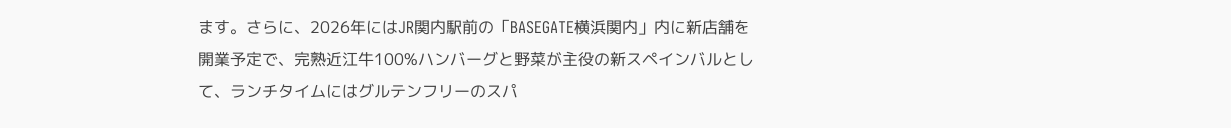ます。さらに、2026年にはJR関内駅前の「BASEGATE横浜関内」内に新店舗を開業予定で、完熟近江牛100%ハンバーグと野菜が主役の新スペインバルとして、ランチタイムにはグルテンフリーのスパ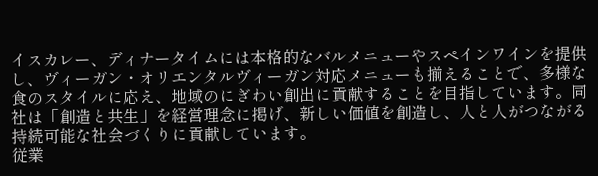イスカレー、ディナータイムには本格的なバルメニューやスペインワインを提供し、ヴィーガン・オリエンタルヴィーガン対応メニューも揃えることで、多様な食のスタイルに応え、地域のにぎわい創出に貢献することを目指しています。同社は「創造と共生」を経営理念に掲げ、新しい価値を創造し、人と人がつながる持続可能な社会づくりに貢献しています。
従業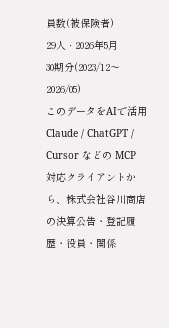員数(被保険者)
29人 · 2026年5月
30期分(2023/12〜2026/05)
このデータをAIで活用
Claude / ChatGPT / Cursor などの MCP 対応クライアントから、株式会社谷川商店の決算公告・登記履歴・役員・関係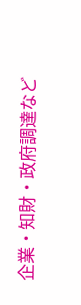企業・知財・政府調達など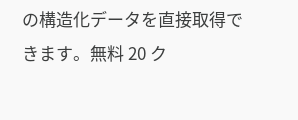の構造化データを直接取得できます。無料 20 ク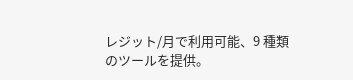レジット/月で利用可能、9 種類のツールを提供。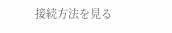接続方法を見る